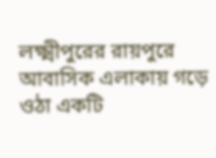লক্ষ্মীপুরের রায়পুরে আবাসিক এলাকায় গড়ে ওঠা একটি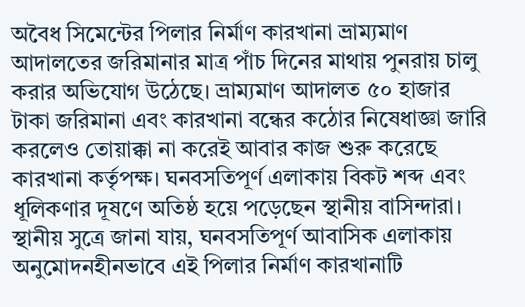অবৈধ সিমেন্টের পিলার নির্মাণ কারখানা ভ্রাম্যমাণ আদালতের জরিমানার মাত্র পাঁচ দিনের মাথায় পুনরায় চালু করার অভিযোগ উঠেছে। ভ্রাম্যমাণ আদালত ৫০ হাজার টাকা জরিমানা এবং কারখানা বন্ধের কঠোর নিষেধাজ্ঞা জারি করলেও তোয়াক্কা না করেই আবার কাজ শুরু করেছে কারখানা কর্তৃপক্ষ। ঘনবসতিপূর্ণ এলাকায় বিকট শব্দ এবং ধূলিকণার দূষণে অতিষ্ঠ হয়ে পড়েছেন স্থানীয় বাসিন্দারা।
স্থানীয় সুত্রে জানা যায়, ঘনবসতিপূর্ণ আবাসিক এলাকায় অনুমোদনহীনভাবে এই পিলার নির্মাণ কারখানাটি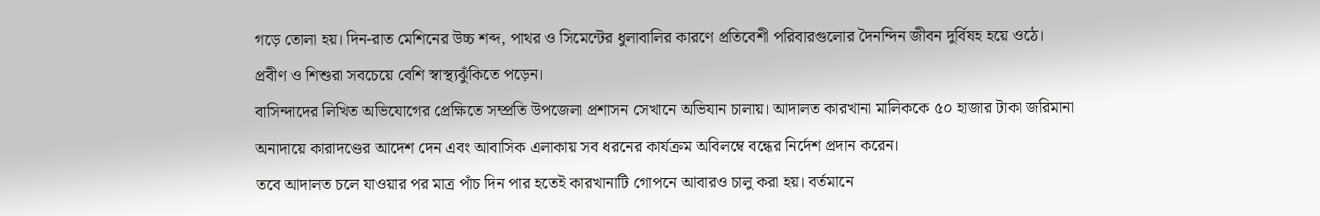গড়ে তোলা হয়। দিন-রাত মেশিনের উচ্চ শব্দ, পাথর ও সিমেন্টের ধুলাবালির কারণে প্রতিবেশী পরিবারগুলোর দৈনন্দিন জীবন দুর্বিষহ হয়ে ওঠে। প্রবীণ ও শিশুরা সবচেয়ে বেশি স্বাস্থ্যঝুঁকিতে পড়েন।
বাসিন্দাদের লিখিত অভিযোগের প্রেক্ষিতে সম্প্রতি উপজেলা প্রশাসন সেখানে অভিযান চালায়। আদালত কারখানা মালিককে ৫০ হাজার টাকা জরিমানা অনাদায়ে কারাদণ্ডের আদেশ দেন এবং আবাসিক এলাকায় সব ধরনের কার্যক্রম অবিলম্বে বন্ধের নির্দেশ প্রদান করেন।
তবে আদালত চলে যাওয়ার পর মাত্র পাঁচ দিন পার হতেই কারখানাটি গোপনে আবারও চালু করা হয়। বর্তমানে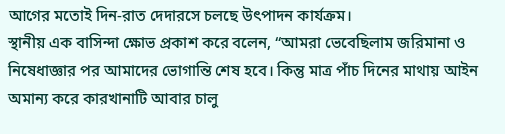আগের মতোই দিন-রাত দেদারসে চলছে উৎপাদন কার্যক্রম।
স্থানীয় এক বাসিন্দা ক্ষোভ প্রকাশ করে বলেন, “আমরা ভেবেছিলাম জরিমানা ও নিষেধাজ্ঞার পর আমাদের ভোগান্তি শেষ হবে। কিন্তু মাত্র পাঁচ দিনের মাথায় আইন অমান্য করে কারখানাটি আবার চালু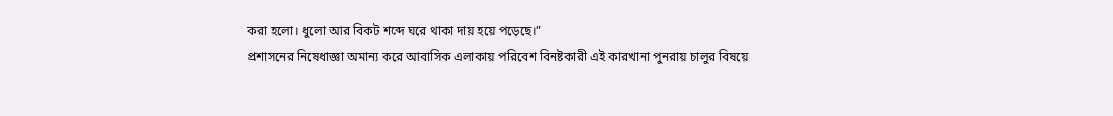করা হলো। ধুলো আর বিকট শব্দে ঘরে থাকা দায় হয়ে পড়েছে।”
প্রশাসনের নিষেধাজ্ঞা অমান্য করে আবাসিক এলাকায় পরিবেশ বিনষ্টকারী এই কারখানা পুনরায় চালুর বিষয়ে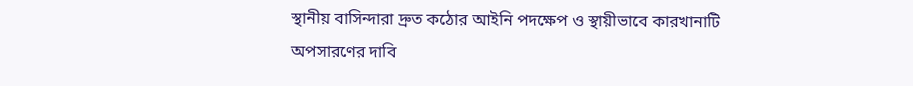স্থানীয় বাসিন্দারা দ্রুত কঠোর আইনি পদক্ষেপ ও স্থায়ীভাবে কারখানাটি অপসারণের দাবি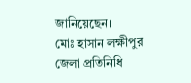জানিয়েছেন।
মোঃ হাসান লক্ষীপুর জেলা প্রতিনিধি